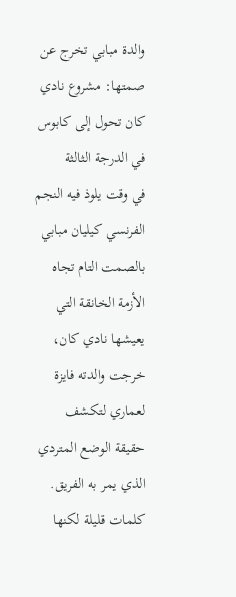والدة مبابي تخرج عن صمتها: مشروع نادي كان تحول إلى كابوس في الدرجة الثالثة
في وقت يلوذ فيه النجم الفرنسي كيليان مبابي بالصمت التام تجاه الأزمة الخانقة التي يعيشها نادي كان، خرجت والدته فايزة لعماري لتكشف حقيقة الوضع المتردي الذي يمر به الفريق. كلمات قليلة لكنها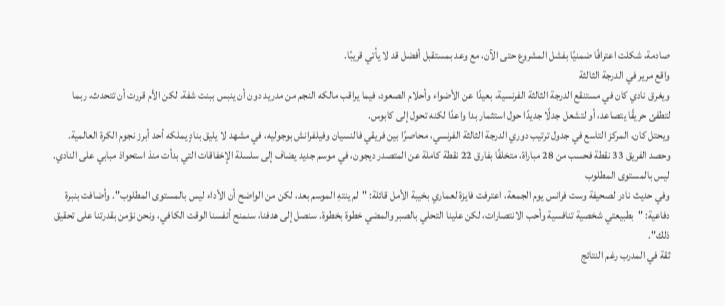صادمة، شكلت اعترافًا ضمنيًا بفشل المشروع حتى الآن، مع وعد بمستقبل أفضل قد لا يأتي قريبًا.
واقع مرير في الدرجة الثالثة
ويغرق نادي كان في مستنقع الدرجة الثالثة الفرنسية، بعيدًا عن الأضواء وأحلام الصعود، فيما يراقب مالكه النجم من مدريد دون أن ينبس ببنت شفة. لكن الأم قررت أن تتحدث، ربما لتطفئ حريقًا يتصاعد، أو لتشعل جدلًا جديدًا حول استثمار بدا واعدًا لكنه تحول إلى كابوس.
ويحتل كان، المركز التاسع في جدول ترتيب دوري الدرجة الثالثة الفرنسي، محاصرًا بين فريقي فالنسيان وفيلفرانش بوجوليه، في مشهد لا يليق بنادٍ يملكه أحد أبرز نجوم الكرة العالمية. وحصد الفريق 33 نقطة فحسب من 28 مباراة، متخلفًا بفارق 22 نقطة كاملة عن المتصدر ديجون، في موسم جديد يضاف إلى سلسلة الإخفاقات التي بدأت منذ استحواذ مبابي على النادي.
ليس بالمستوى المطلوب
وفي حديث نادر لصحيفة وست فرانس يوم الجمعة، اعترفت فايزة لعماري بخيبة الأمل قائلة: "لم ينتهِ الموسم بعد، لكن من الواضح أن الأداء ليس بالمستوى المطلوب". وأضافت بنبرة دفاعية: "بطبيعتي شخصية تنافسية وأحب الانتصارات، لكن علينا التحلي بالصبر والمضي خطوة بخطوة. سنصل إلى هدفنا، سنمنح أنفسنا الوقت الكافي، ونحن نؤمن بقدرتنا على تحقيق ذلك".
ثقة في المدرب رغم النتائج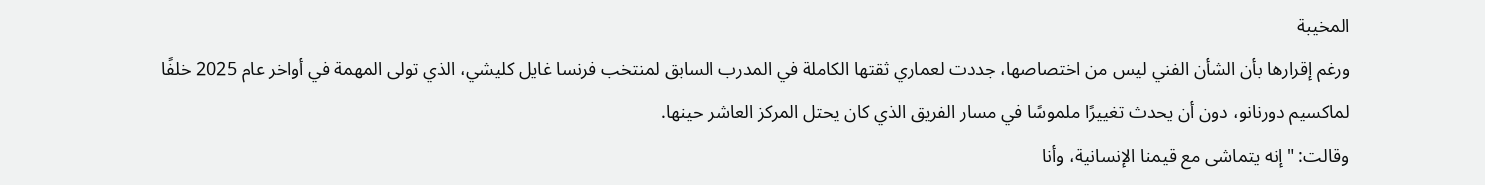المخيبة
ورغم إقرارها بأن الشأن الفني ليس من اختصاصها، جددت لعماري ثقتها الكاملة في المدرب السابق لمنتخب فرنسا غايل كليشي، الذي تولى المهمة في أواخر عام 2025 خلفًا لماكسيم دورنانو، دون أن يحدث تغييرًا ملموسًا في مسار الفريق الذي كان يحتل المركز العاشر حينها.
وقالت: "إنه يتماشى مع قيمنا الإنسانية، وأنا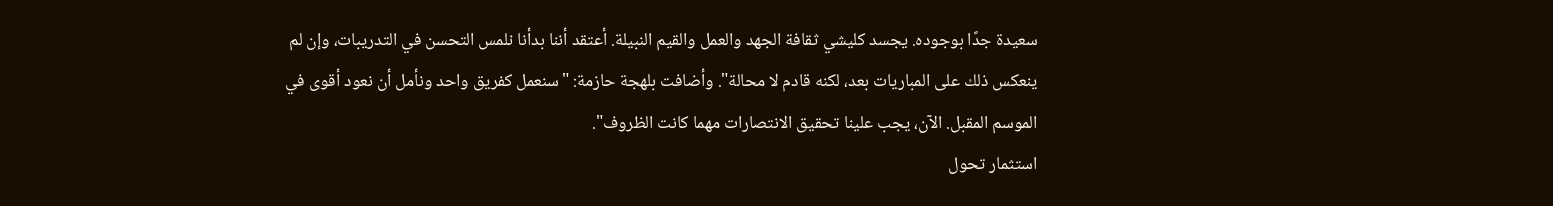سعيدة جدًا بوجوده. يجسد كليشي ثقافة الجهد والعمل والقيم النبيلة. أعتقد أننا بدأنا نلمس التحسن في التدريبات، وإن لم ينعكس ذلك على المباريات بعد، لكنه قادم لا محالة". وأضافت بلهجة حازمة: "سنعمل كفريق واحد ونأمل أن نعود أقوى في الموسم المقبل. الآن، يجب علينا تحقيق الانتصارات مهما كانت الظروف".
استثمار تحول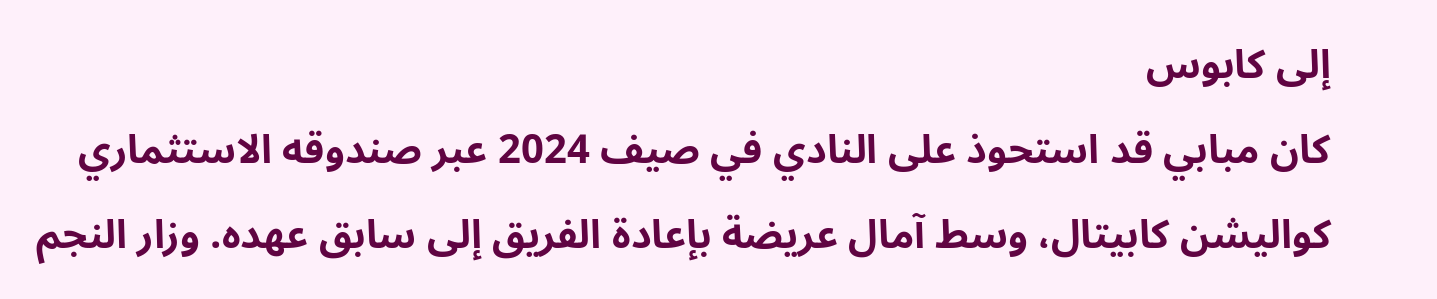إلى كابوس
كان مبابي قد استحوذ على النادي في صيف 2024 عبر صندوقه الاستثماري كواليشن كابيتال، وسط آمال عريضة بإعادة الفريق إلى سابق عهده. وزار النجم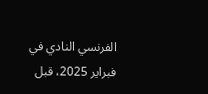الفرنسي النادي في فبراير 2025، قبل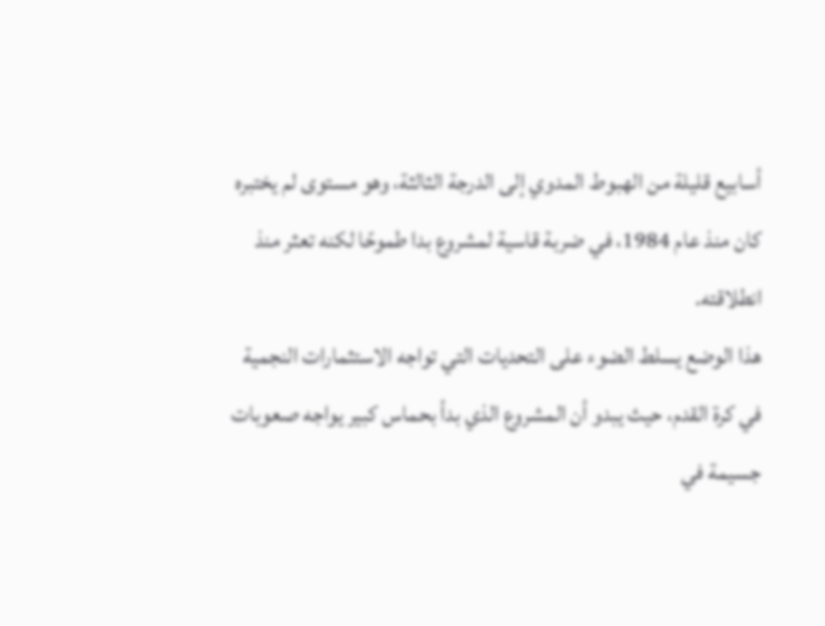أسابيع قليلة من الهبوط المدوي إلى الدرجة الثالثة، وهو مستوى لم يختبره كان منذ عام 1984، في ضربة قاسية لمشروع بدا طموحًا لكنه تعثر منذ انطلاقته.
هذا الوضع يسلط الضوء على التحديات التي تواجه الاستثمارات النجمية في كرة القدم، حيث يبدو أن المشروع الذي بدأ بحماس كبير يواجه صعوبات جسيمة في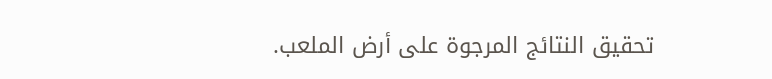تحقيق النتائج المرجوة على أرض الملعب.